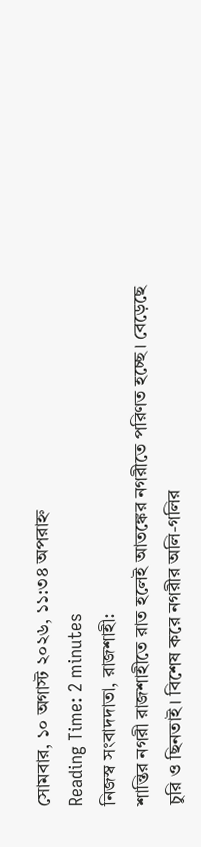সোমবার, ১০ অগাস্ট ২০২৬, ১১:৩৪ অপরাহ্ন
Reading Time: 2 minutes
নিজস্ব সংবাদদাতা, রাজশাহী:
শান্তির নগরী রাজশাহীতে রাত হলেই আতঙ্কের নগরীতে পরিণত হচ্ছে। বেড়েছে চুরি ও ছিনতাই। বিশেষ করে নগরীর অলি-গলির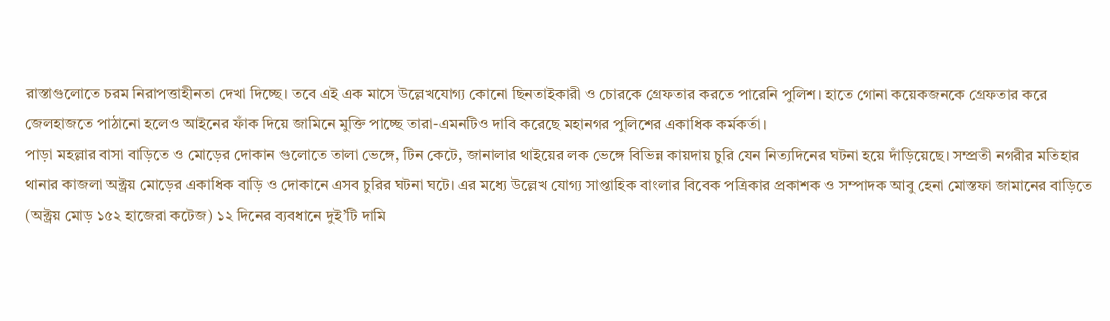রাস্তাগুলোতে চরম নিরাপত্তাহীনতা দেখা দিচ্ছে। তবে এই এক মাসে উল্লেখযোগ্য কোনো ছিনতাইকারী ও চোরকে গ্রেফতার করতে পারেনি পুলিশ। হাতে গোনা কয়েকজনকে গ্রেফতার করে জেলহাজতে পাঠানো হলেও আইনের ফাঁক দিয়ে জামিনে মুক্তি পাচ্ছে তারা-এমনটিও দাবি করেছে মহানগর পুলিশের একাধিক কর্মকর্তা।
পাড়া মহল্লার বাসা বাড়িতে ও মোড়ের দোকান গুলোতে তালা ভেঙ্গে, টিন কেটে, জানালার থাইয়ের লক ভেঙ্গে বিভিন্ন কায়দায় চুরি যেন নিত্যদিনের ঘটনা হয়ে দাঁড়িয়েছে। সম্প্রতী নগরীর মতিহার থানার কাজলা অক্ট্রয় মোড়ের একাধিক বাড়ি ও দোকানে এসব চুরির ঘটনা ঘটে। এর মধ্যে উল্লেখ যোগ্য সাপ্তাহিক বাংলার বিবেক পত্রিকার প্রকাশক ও সম্পাদক আবু হেনা মোস্তফা জামানের বাড়িতে (অক্ট্রয় মোড় ১৫২ হাজেরা কটেজ) ১২ দিনের ব্যবধানে দুই’টি দামি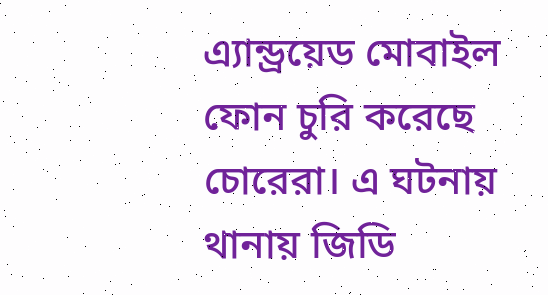এ্যান্ড্রয়েড মোবাইল ফোন চুরি করেছে চোরেরা। এ ঘটনায় থানায় জিডি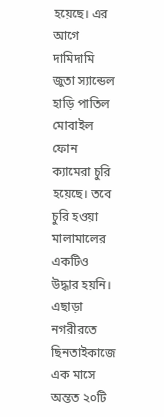হয়েছে। এর আগে দামিদামি জুতা স্যান্ডেল হাড়ি পাতিল মোবাইল ফোন ক্যামেরা চুরি হয়েছে। তবে চুরি হওয়া মালামালের একটিও উদ্ধার হয়নি।
এছাড়া নগরীরতে ছিনতাইকাজে এক মাসে অন্তত ২০টি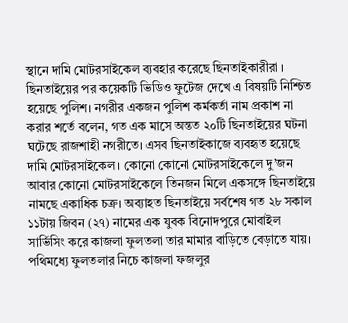স্থানে দামি মোটরসাইকেল ব্যবহার করেছে ছিনতাইকারীরা । ছিনতাইয়ের পর কয়েকটি ভিডিও ফুটেজ দেখে এ বিষয়টি নিশ্চিত হয়েছে পুলিশ। নগরীর একজন পুলিশ কর্মকর্তা নাম প্রকাশ না করার শর্তে বলেন, গত এক মাসে অন্তত ২০টি ছিনতাইয়ের ঘটনা ঘটেছে রাজশাহী নগরীতে। এসব ছিনতাইকাজে ব্যবহৃত হয়েছে দামি মোটরসাইকেল। কোনো কোনো মোটরসাইকেলে দু’জন আবার কোনো মোটরসাইকেলে তিনজন মিলে একসঙ্গে ছিনতাইয়ে নামছে একাধিক চক্র। অব্যাহত ছিনতাইয়ে সর্বশেষ গত ২৮ সকাল ১১টায় জিবন (২৭) নামের এক যুবক বিনোদপুরে মোবাইল সার্ভিসিং করে কাজলা ফুলতলা তার মামার বাড়িতে বেড়াতে যায়। পথিমধ্যে ফুলতলার নিচে কাজলা ফজলুর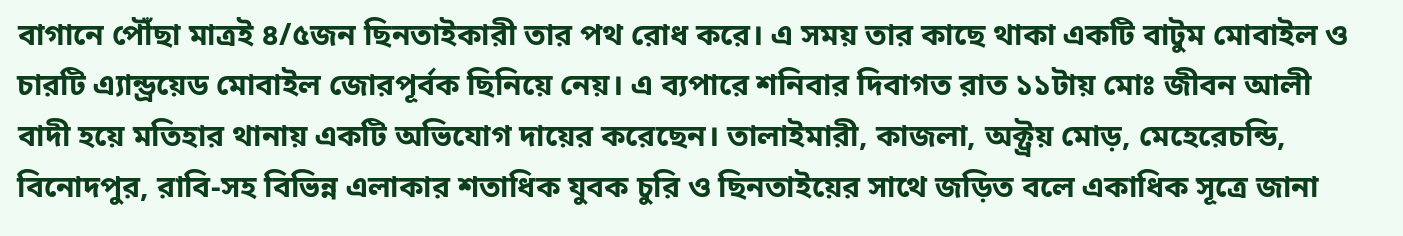বাগানে পৌঁছা মাত্রই ৪/৫জন ছিনতাইকারী তার পথ রোধ করে। এ সময় তার কাছে থাকা একটি বাটুম মোবাইল ও চারটি এ্যান্ড্রয়েড মোবাইল জোরপূর্বক ছিনিয়ে নেয়। এ ব্যপারে শনিবার দিবাগত রাত ১১টায় মোঃ জীবন আলী বাদী হয়ে মতিহার থানায় একটি অভিযোগ দায়ের করেছেন। তালাইমারী, কাজলা, অক্ট্রয় মোড়, মেহেরেচন্ডি, বিনোদপুর, রাবি-সহ বিভিন্ন এলাকার শতাধিক যুবক চুরি ও ছিনতাইয়ের সাথে জড়িত বলে একাধিক সূত্রে জানা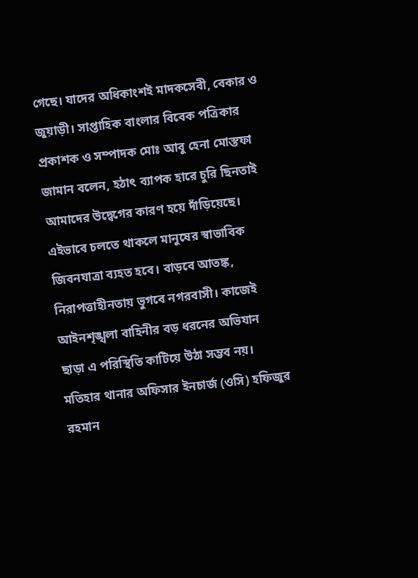গেছে। যাদের অধিকাংশই মাদকসেবী, বেকার ও জুয়াড়ী। সাপ্তাহিক বাংলার বিবেক পত্রিকার প্রকাশক ও সম্পাদক মোঃ আবু হেনা মোস্তফা জামান বলেন, হঠাৎ ব্যাপক হারে চুরি ছিনতাই আমাদের উদ্বেগের কারণ হয়ে দাঁড়িয়েছে। এইভাবে চলতে থাকলে মানুষের স্বাভাবিক জিবনযাত্রা ব্যহত হবে। বাড়বে আতঙ্ক, নিরাপত্তাহীনতায় ভুগবে নগরবাসী। কাজেই আইনশৃঙ্খলা বাহিনীর বড় ধরনের অভিযান ছাড়া এ পরিস্থিতি কাটিয়ে উঠা সম্ভব নয়।
মতিহার থানার অফিসার ইনচার্জ (ওসি) হফিজুর রহমান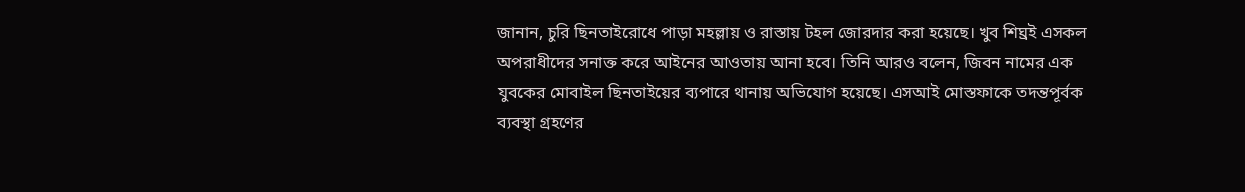জানান, চুরি ছিনতাইরোধে পাড়া মহল্লায় ও রাস্তায় টহল জোরদার করা হয়েছে। খুব শিঘ্রই এসকল অপরাধীদের সনাক্ত করে আইনের আওতায় আনা হবে। তিনি আরও বলেন, জিবন নামের এক যুবকের মোবাইল ছিনতাইয়ের ব্যপারে থানায় অভিযোগ হয়েছে। এসআই মোস্তফাকে তদন্তপূর্বক ব্যবস্থা গ্রহণের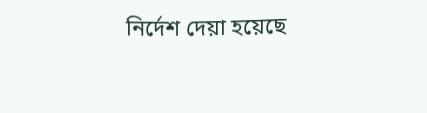নির্দেশ দেয়া হয়েছে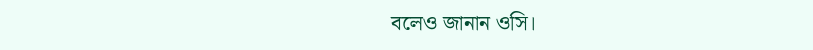বলেও জানান ওসি।